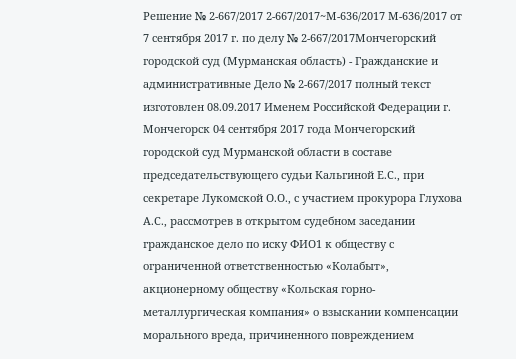Решение № 2-667/2017 2-667/2017~М-636/2017 М-636/2017 от 7 сентября 2017 г. по делу № 2-667/2017Мончегорский городской суд (Мурманская область) - Гражданские и административные Дело № 2-667/2017 полный текст изготовлен 08.09.2017 Именем Российской Федерации г. Мончегорск 04 сентября 2017 года Мончегорский городской суд Мурманской области в составе председательствующего судьи Кальгиной Е.С., при секретаре Лукомской О.О., с участием прокурора Глухова А.С., рассмотрев в открытом судебном заседании гражданское дело по иску ФИО1 к обществу с ограниченной ответственностью «Колабыт», акционерному обществу «Кольская горно-металлургическая компания» о взыскании компенсации морального вреда, причиненного повреждением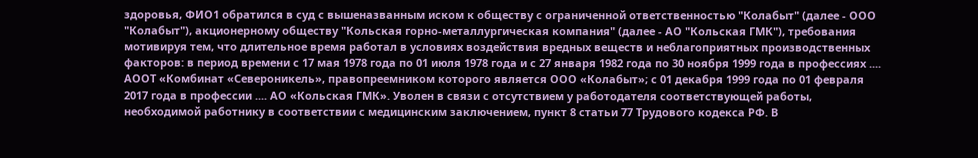здоровья, ФИО1 обратился в суд с вышеназванным иском к обществу с ограниченной ответственностью "Колабыт" (далее - ООО "Колабыт"), акционерному обществу "Кольская горно-металлургическая компания" (далее - АО "Кольская ГМК"), требования мотивируя тем, что длительное время работал в условиях воздействия вредных веществ и неблагоприятных производственных факторов: в период времени с 17 мая 1978 года по 01 июля 1978 года и с 27 января 1982 года по 30 ноября 1999 года в профессиях .... АООТ «Комбинат «Североникель», правопреемником которого является ООО «Колабыт»; с 01 декабря 1999 года по 01 февраля 2017 года в профессии .... АО «Кольская ГМК». Уволен в связи с отсутствием у работодателя соответствующей работы, необходимой работнику в соответствии с медицинским заключением, пункт 8 статьи 77 Трудового кодекса РФ. В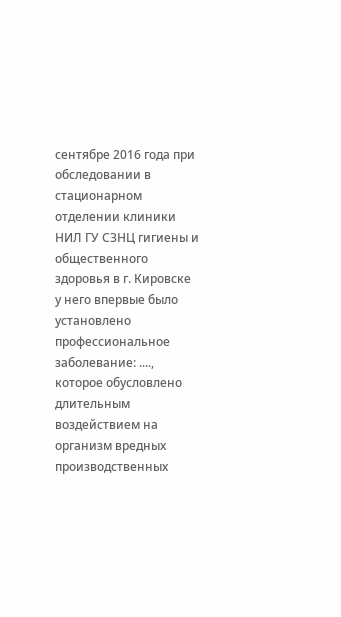сентябре 2016 года при обследовании в стационарном отделении клиники НИЛ ГУ СЗНЦ гигиены и общественного здоровья в г. Кировске у него впервые было установлено профессиональное заболевание: ...., которое обусловлено длительным воздействием на организм вредных производственных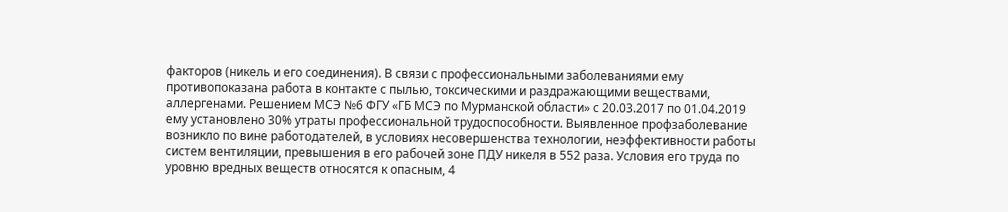факторов (никель и его соединения). В связи с профессиональными заболеваниями ему противопоказана работа в контакте с пылью, токсическими и раздражающими веществами, аллергенами. Решением МСЭ №6 ФГУ «ГБ МСЭ по Мурманской области» с 20.03.2017 по 01.04.2019 ему установлено 30% утраты профессиональной трудоспособности. Выявленное профзаболевание возникло по вине работодателей, в условиях несовершенства технологии, неэффективности работы систем вентиляции, превышения в его рабочей зоне ПДУ никеля в 552 раза. Условия его труда по уровню вредных веществ относятся к опасным, 4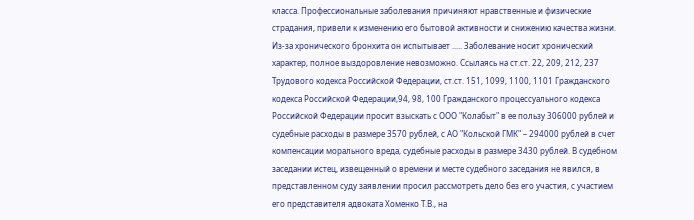класса. Профессиональные заболевания причиняют нравственные и физические страдания, привели к изменению его бытовой активности и снижению качества жизни. Из-за хронического бронхита он испытывает ..... Заболевание носит хронический характер, полное выздоровление невозможно. Ссылаясь на ст.ст. 22, 209, 212, 237 Трудового кодекса Российской Федерации, ст.ст. 151, 1099, 1100, 1101 Гражданского кодекса Российской Федерации,94, 98, 100 Гражданского процессуального кодекса Российской Федерации просит взыскать с ООО "Колабыт" в ее пользу 306000 рублей и судебные расходы в размере 3570 рублей, с АО "Кольской ГМК" – 294000 рублей в счет компенсации морального вреда, судебные расходы в размере 3430 рублей. В судебном заседании истец, извещенный о времени и месте судебного заседания не явился, в представленном суду заявлении просил рассмотреть дело без его участия, с участием его представителя адвоката Хоменко Т.В., на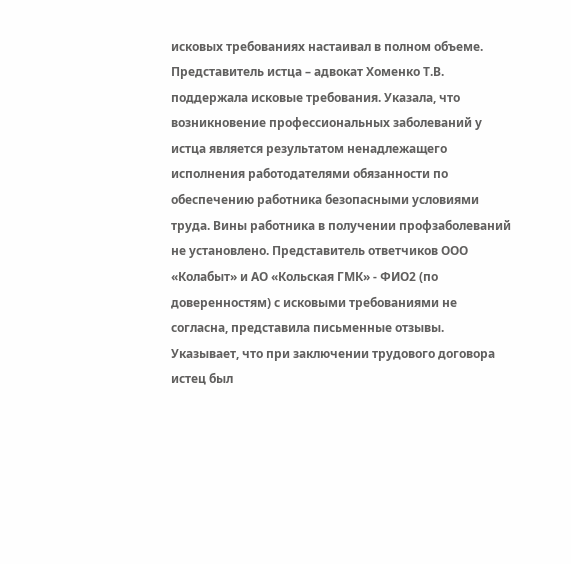исковых требованиях настаивал в полном объеме. Представитель истца – адвокат Хоменко Т.В. поддержала исковые требования. Указала, что возникновение профессиональных заболеваний у истца является результатом ненадлежащего исполнения работодателями обязанности по обеспечению работника безопасными условиями труда. Вины работника в получении профзаболеваний не установлено. Представитель ответчиков ООО «Колабыт» и АО «Кольская ГМК» - ФИО2 (по доверенностям) с исковыми требованиями не согласна, представила письменные отзывы. Указывает, что при заключении трудового договора истец был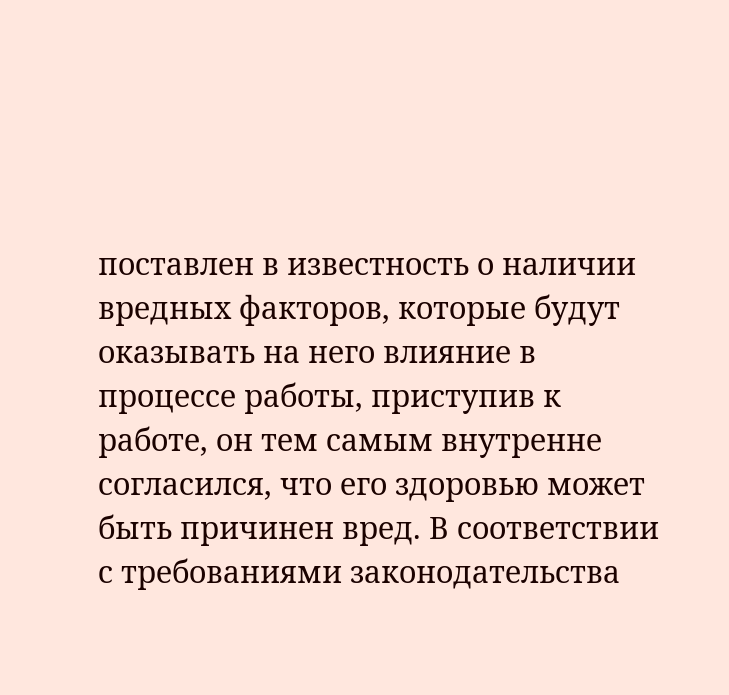поставлен в известность о наличии вредных факторов, которые будут оказывать на него влияние в процессе работы, приступив к работе, он тем самым внутренне согласился, что его здоровью может быть причинен вред. В соответствии с требованиями законодательства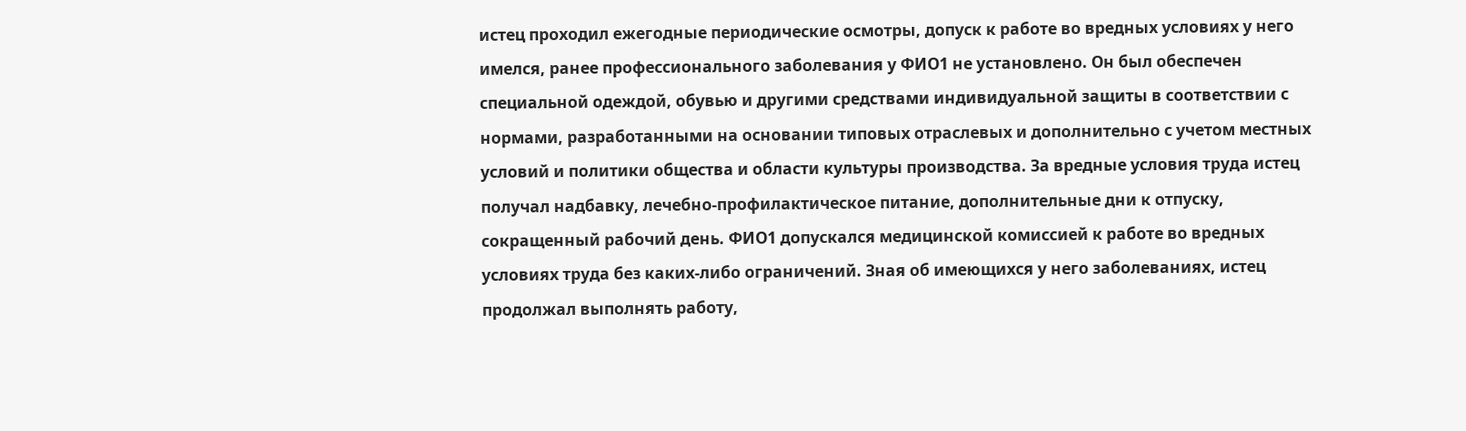истец проходил ежегодные периодические осмотры, допуск к работе во вредных условиях у него имелся, ранее профессионального заболевания у ФИО1 не установлено. Он был обеспечен специальной одеждой, обувью и другими средствами индивидуальной защиты в соответствии с нормами, разработанными на основании типовых отраслевых и дополнительно с учетом местных условий и политики общества и области культуры производства. За вредные условия труда истец получал надбавку, лечебно-профилактическое питание, дополнительные дни к отпуску, сокращенный рабочий день. ФИО1 допускался медицинской комиссией к работе во вредных условиях труда без каких-либо ограничений. Зная об имеющихся у него заболеваниях, истец продолжал выполнять работу,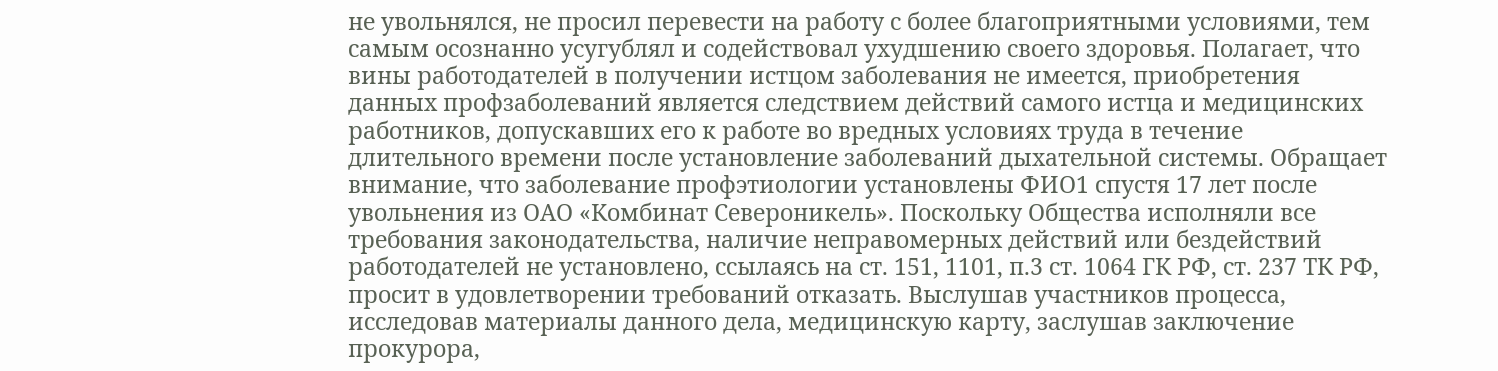не увольнялся, не просил перевести на работу с более благоприятными условиями, тем самым осознанно усугублял и содействовал ухудшению своего здоровья. Полагает, что вины работодателей в получении истцом заболевания не имеется, приобретения данных профзаболеваний является следствием действий самого истца и медицинских работников, допускавших его к работе во вредных условиях труда в течение длительного времени после установление заболеваний дыхательной системы. Обращает внимание, что заболевание профэтиологии установлены ФИО1 спустя 17 лет после увольнения из ОАО «Комбинат Североникель». Поскольку Общества исполняли все требования законодательства, наличие неправомерных действий или бездействий работодателей не установлено, ссылаясь на ст. 151, 1101, п.3 ст. 1064 ГК РФ, ст. 237 ТК РФ, просит в удовлетворении требований отказать. Выслушав участников процесса, исследовав материалы данного дела, медицинскую карту, заслушав заключение прокурора,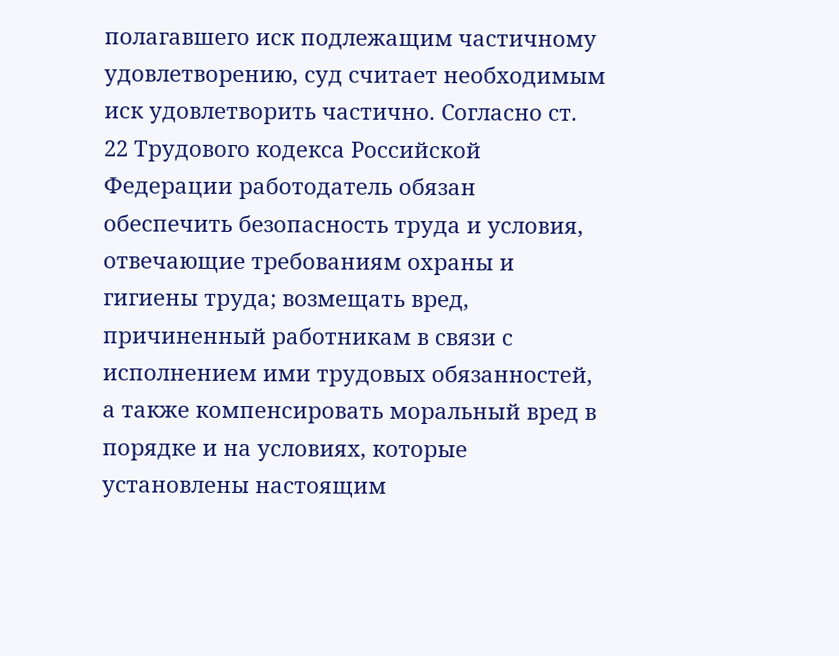полагавшего иск подлежащим частичному удовлетворению, суд считает необходимым иск удовлетворить частично. Согласно ст. 22 Трудового кодекса Российской Федерации работодатель обязан обеспечить безопасность труда и условия, отвечающие требованиям охраны и гигиены труда; возмещать вред, причиненный работникам в связи с исполнением ими трудовых обязанностей, а также компенсировать моральный вред в порядке и на условиях, которые установлены настоящим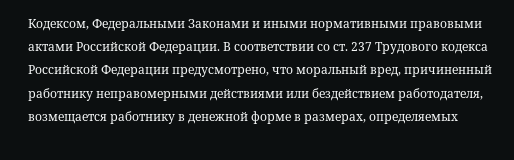Кодексом, Федеральными Законами и иными нормативными правовыми актами Российской Федерации. В соответствии со ст. 237 Трудового кодекса Российской Федерации предусмотрено, что моральный вред, причиненный работнику неправомерными действиями или бездействием работодателя, возмещается работнику в денежной форме в размерах, определяемых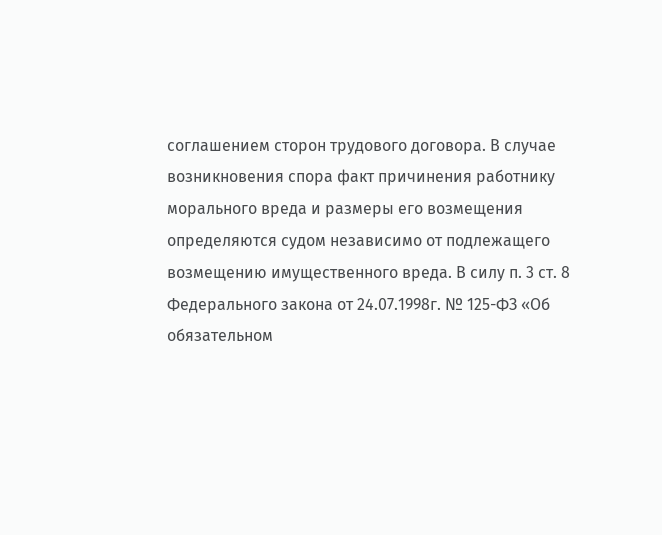соглашением сторон трудового договора. В случае возникновения спора факт причинения работнику морального вреда и размеры его возмещения определяются судом независимо от подлежащего возмещению имущественного вреда. В силу п. 3 ст. 8 Федерального закона от 24.07.1998г. № 125-ФЗ «Об обязательном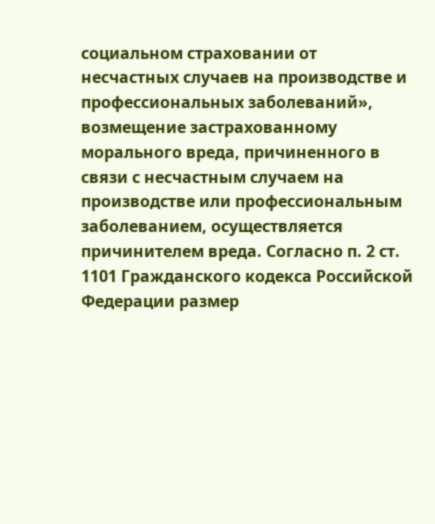социальном страховании от несчастных случаев на производстве и профессиональных заболеваний», возмещение застрахованному морального вреда, причиненного в связи с несчастным случаем на производстве или профессиональным заболеванием, осуществляется причинителем вреда. Согласно п. 2 ст. 1101 Гражданского кодекса Российской Федерации размер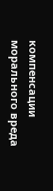компенсации морального вреда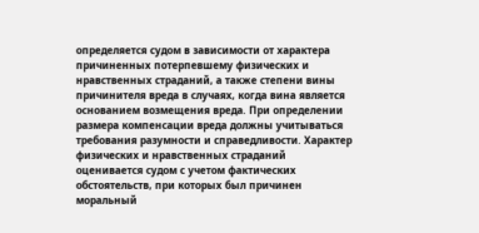определяется судом в зависимости от характера причиненных потерпевшему физических и нравственных страданий, а также степени вины причинителя вреда в случаях, когда вина является основанием возмещения вреда. При определении размера компенсации вреда должны учитываться требования разумности и справедливости. Характер физических и нравственных страданий оценивается судом с учетом фактических обстоятельств, при которых был причинен моральный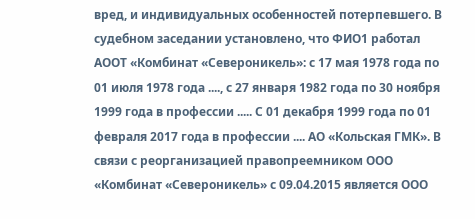вред, и индивидуальных особенностей потерпевшего. В судебном заседании установлено, что ФИО1 работал АООТ «Комбинат «Североникель»: с 17 мая 1978 года по 01 июля 1978 года ...., с 27 января 1982 года по 30 ноября 1999 года в профессии ..... С 01 декабря 1999 года по 01 февраля 2017 года в профессии .... АО «Кольская ГМК». В связи с реорганизацией правопреемником ООО «Комбинат «Североникель» с 09.04.2015 является ООО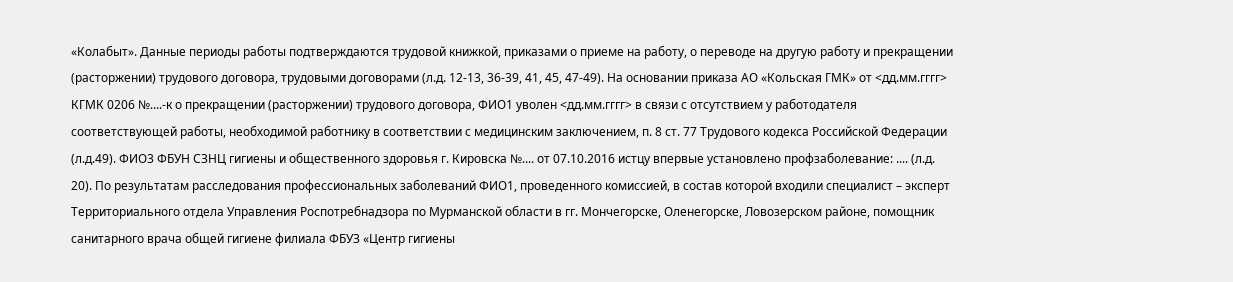«Колабыт». Данные периоды работы подтверждаются трудовой книжкой, приказами о приеме на работу, о переводе на другую работу и прекращении (расторжении) трудового договора, трудовыми договорами (л.д. 12-13, 36-39, 41, 45, 47-49). На основании приказа АО «Кольская ГМК» от <дд.мм.гггг> КГМК 0206 №....-к о прекращении (расторжении) трудового договора, ФИО1 уволен <дд.мм.гггг> в связи с отсутствием у работодателя соответствующей работы, необходимой работнику в соответствии с медицинским заключением, п. 8 ст. 77 Трудового кодекса Российской Федерации (л.д.49). ФИО3 ФБУН СЗНЦ гигиены и общественного здоровья г. Кировска №.... от 07.10.2016 истцу впервые установлено профзаболевание: .... (л.д. 20). По результатам расследования профессиональных заболеваний ФИО1, проведенного комиссией, в состав которой входили специалист – эксперт Территориального отдела Управления Роспотребнадзора по Мурманской области в гг. Мончегорске, Оленегорске, Ловозерском районе, помощник санитарного врача общей гигиене филиала ФБУЗ «Центр гигиены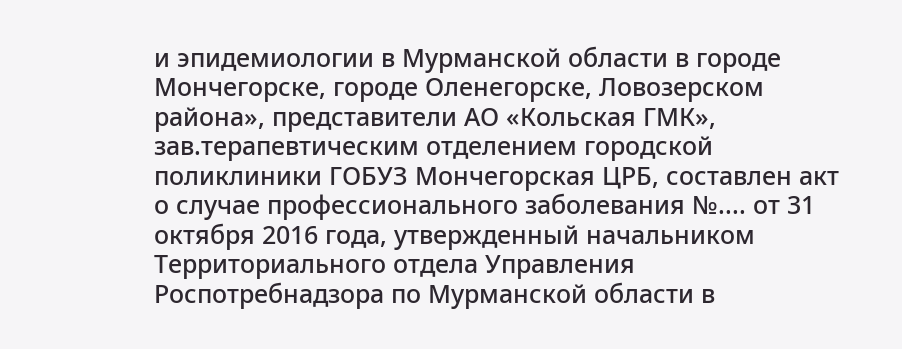и эпидемиологии в Мурманской области в городе Мончегорске, городе Оленегорске, Ловозерском района», представители АО «Кольская ГМК», зав.терапевтическим отделением городской поликлиники ГОБУЗ Мончегорская ЦРБ, составлен акт о случае профессионального заболевания №.... от 31 октября 2016 года, утвержденный начальником Территориального отдела Управления Роспотребнадзора по Мурманской области в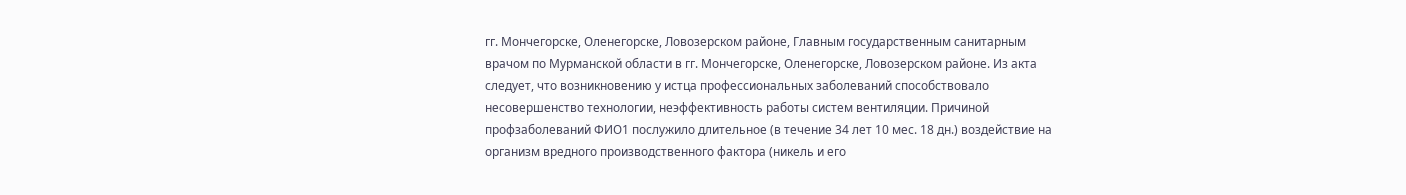гг. Мончегорске, Оленегорске, Ловозерском районе, Главным государственным санитарным врачом по Мурманской области в гг. Мончегорске, Оленегорске, Ловозерском районе. Из акта следует, что возникновению у истца профессиональных заболеваний способствовало несовершенство технологии, неэффективность работы систем вентиляции. Причиной профзаболеваний ФИО1 послужило длительное (в течение 34 лет 10 мес. 18 дн.) воздействие на организм вредного производственного фактора (никель и его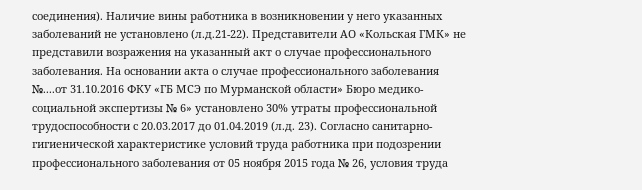соединения). Наличие вины работника в возникновении у него указанных заболеваний не установлено (л.д.21-22). Представители АО «Кольская ГМК» не представили возражения на указанный акт о случае профессионального заболевания. На основании акта о случае профессионального заболевания №....от 31.10.2016 ФКУ «ГБ МСЭ по Мурманской области» Бюро медико-социальной экспертизы № 6» установлено 30% утраты профессиональной трудоспособности с 20.03.2017 до 01.04.2019 (л.д. 23). Согласно санитарно-гигиенической характеристике условий труда работника при подозрении профессионального заболевания от 05 ноября 2015 года № 26, условия труда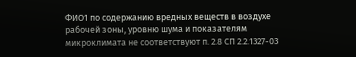ФИО1 по содержанию вредных веществ в воздухе рабочей зоны, уровню шума и показателям микроклимата не соответствуют п. 2.8 СП 2.2.1327-03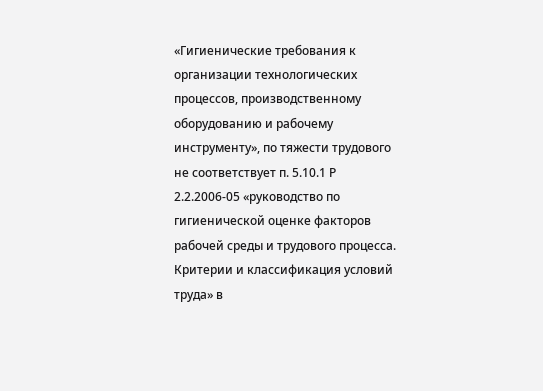«Гигиенические требования к организации технологических процессов, производственному оборудованию и рабочему инструменту», по тяжести трудового не соответствует п. 5.10.1 Р 2.2.2006-05 «руководство по гигиенической оценке факторов рабочей среды и трудового процесса. Критерии и классификация условий труда» в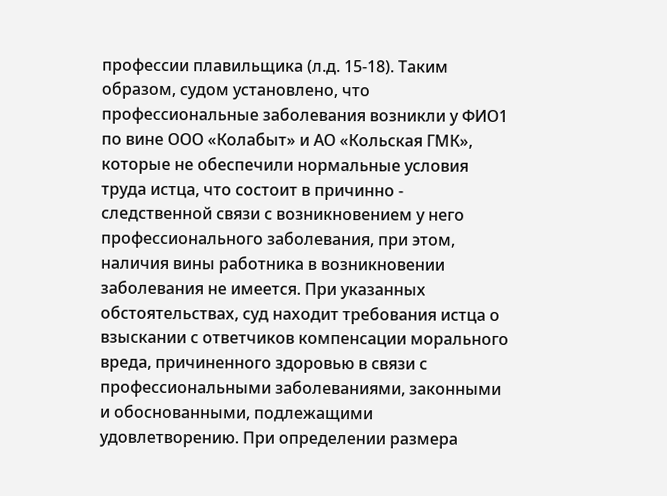профессии плавильщика (л.д. 15-18). Таким образом, судом установлено, что профессиональные заболевания возникли у ФИО1 по вине ООО «Колабыт» и АО «Кольская ГМК», которые не обеспечили нормальные условия труда истца, что состоит в причинно - следственной связи с возникновением у него профессионального заболевания, при этом, наличия вины работника в возникновении заболевания не имеется. При указанных обстоятельствах, суд находит требования истца о взыскании с ответчиков компенсации морального вреда, причиненного здоровью в связи с профессиональными заболеваниями, законными и обоснованными, подлежащими удовлетворению. При определении размера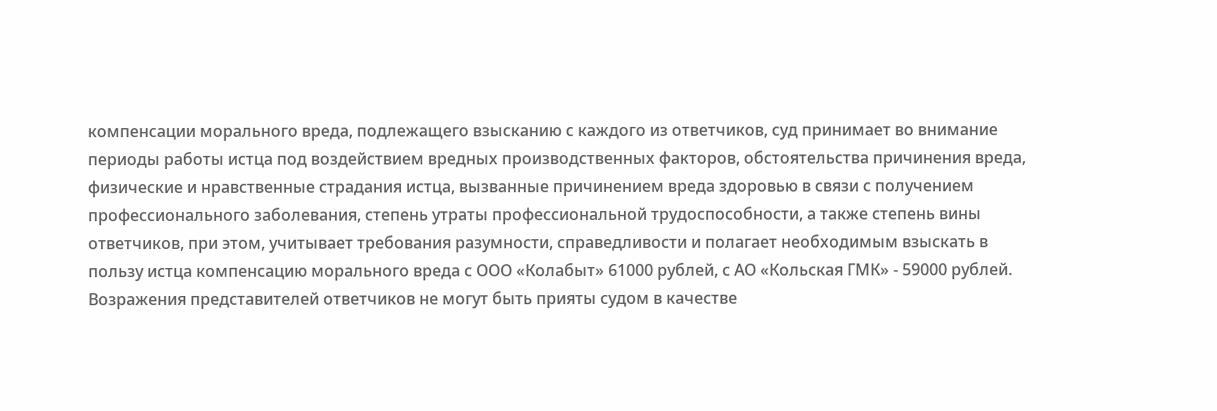компенсации морального вреда, подлежащего взысканию с каждого из ответчиков, суд принимает во внимание периоды работы истца под воздействием вредных производственных факторов, обстоятельства причинения вреда, физические и нравственные страдания истца, вызванные причинением вреда здоровью в связи с получением профессионального заболевания, степень утраты профессиональной трудоспособности, а также степень вины ответчиков, при этом, учитывает требования разумности, справедливости и полагает необходимым взыскать в пользу истца компенсацию морального вреда с ООО «Колабыт» 61000 рублей, с АО «Кольская ГМК» - 59000 рублей. Возражения представителей ответчиков не могут быть прияты судом в качестве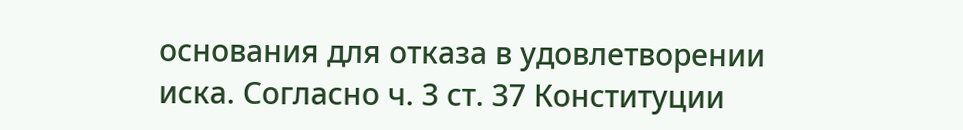основания для отказа в удовлетворении иска. Согласно ч. 3 ст. 37 Конституции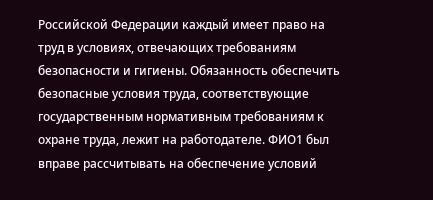Российской Федерации каждый имеет право на труд в условиях, отвечающих требованиям безопасности и гигиены. Обязанность обеспечить безопасные условия труда, соответствующие государственным нормативным требованиям к охране труда, лежит на работодателе. ФИО1 был вправе рассчитывать на обеспечение условий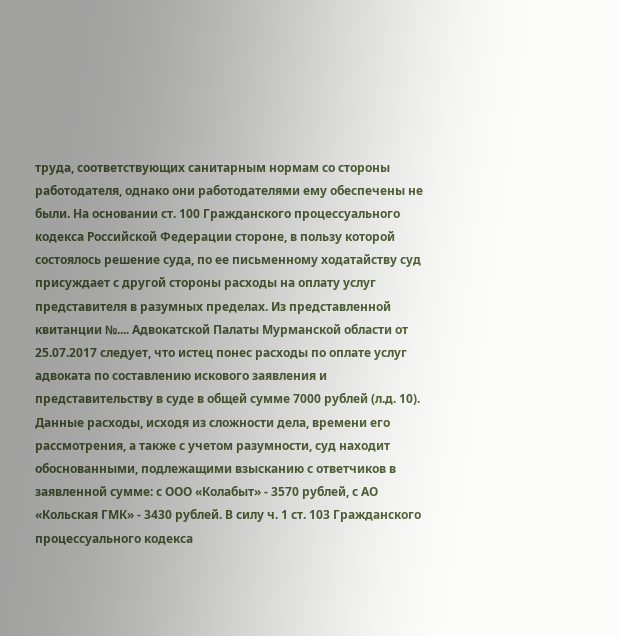труда, соответствующих санитарным нормам со стороны работодателя, однако они работодателями ему обеспечены не были. На основании ст. 100 Гражданского процессуального кодекса Российской Федерации стороне, в пользу которой состоялось решение суда, по ее письменному ходатайству суд присуждает с другой стороны расходы на оплату услуг представителя в разумных пределах. Из представленной квитанции №.... Адвокатской Палаты Мурманской области от 25.07.2017 следует, что истец понес расходы по оплате услуг адвоката по составлению искового заявления и представительству в суде в общей сумме 7000 рублей (л.д. 10). Данные расходы, исходя из сложности дела, времени его рассмотрения, а также с учетом разумности, суд находит обоснованными, подлежащими взысканию с ответчиков в заявленной сумме: с ООО «Колабыт» - 3570 рублей, с АО «Кольская ГМК» - 3430 рублей. В силу ч. 1 ст. 103 Гражданского процессуального кодекса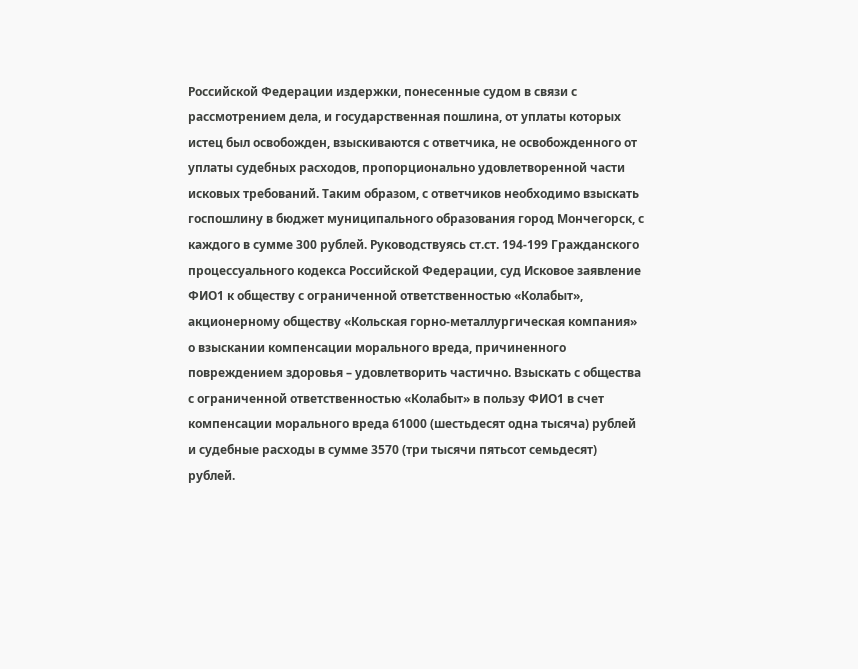Российской Федерации издержки, понесенные судом в связи с рассмотрением дела, и государственная пошлина, от уплаты которых истец был освобожден, взыскиваются с ответчика, не освобожденного от уплаты судебных расходов, пропорционально удовлетворенной части исковых требований. Таким образом, с ответчиков необходимо взыскать госпошлину в бюджет муниципального образования город Мончегорск, с каждого в сумме 300 рублей. Руководствуясь ст.ст. 194-199 Гражданского процессуального кодекса Российской Федерации, суд Исковое заявление ФИО1 к обществу с ограниченной ответственностью «Колабыт», акционерному обществу «Кольская горно-металлургическая компания» о взыскании компенсации морального вреда, причиненного повреждением здоровья – удовлетворить частично. Взыскать с общества с ограниченной ответственностью «Колабыт» в пользу ФИО1 в счет компенсации морального вреда 61000 (шестьдесят одна тысяча) рублей и судебные расходы в сумме 3570 (три тысячи пятьсот семьдесят) рублей.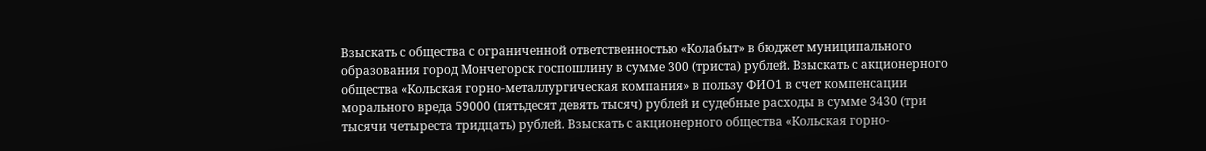Взыскать с общества с ограниченной ответственностью «Колабыт» в бюджет муниципального образования город Мончегорск госпошлину в сумме 300 (триста) рублей. Взыскать с акционерного общества «Кольская горно-металлургическая компания» в пользу ФИО1 в счет компенсации морального вреда 59000 (пятьдесят девять тысяч) рублей и судебные расходы в сумме 3430 (три тысячи четыреста тридцать) рублей. Взыскать с акционерного общества «Кольская горно-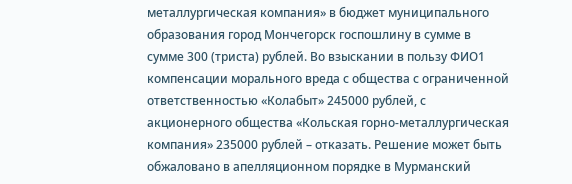металлургическая компания» в бюджет муниципального образования город Мончегорск госпошлину в сумме в сумме 300 (триста) рублей. Во взыскании в пользу ФИО1 компенсации морального вреда с общества с ограниченной ответственностью «Колабыт» 245000 рублей, с акционерного общества «Кольская горно-металлургическая компания» 235000 рублей – отказать. Решение может быть обжаловано в апелляционном порядке в Мурманский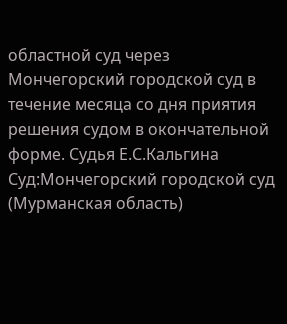областной суд через Мончегорский городской суд в течение месяца со дня приятия решения судом в окончательной форме. Судья Е.С.Кальгина Суд:Мончегорский городской суд (Мурманская область)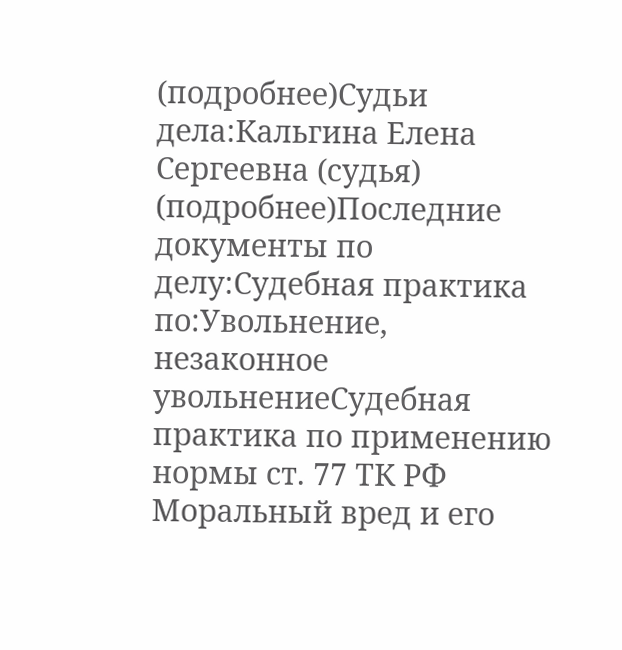(подробнее)Судьи дела:Кальгина Елена Сергеевна (судья) (подробнее)Последние документы по делу:Судебная практика по:Увольнение, незаконное увольнениеСудебная практика по применению нормы ст. 77 ТК РФ Моральный вред и его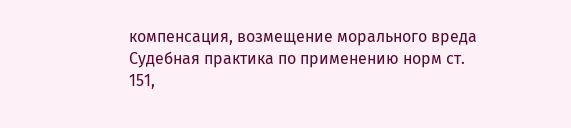компенсация, возмещение морального вреда Судебная практика по применению норм ст. 151,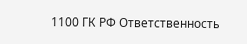1100 ГК РФ Ответственность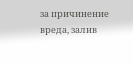за причинение вреда, залив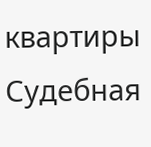квартиры Судебная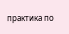практика по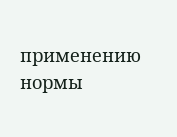применению нормы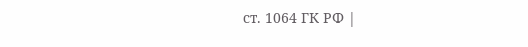ст. 1064 ГК РФ |